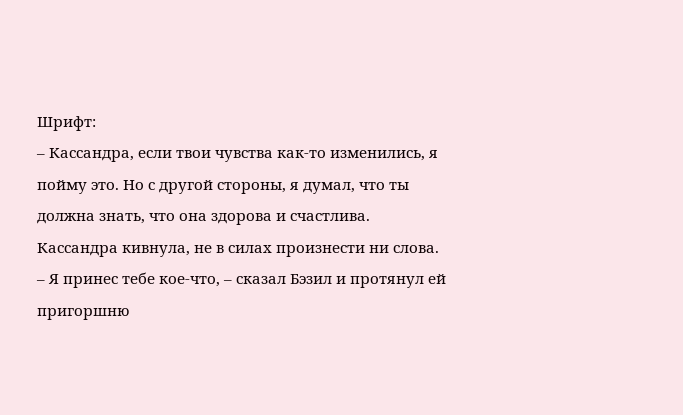Шрифт:
– Кассандра, если твои чувства как-то изменились, я пойму это. Но с другой стороны, я думал, что ты должна знать, что она здорова и счастлива.
Кассандра кивнула, не в силах произнести ни слова.
– Я принес тебе кое-что, – сказал Бэзил и протянул ей пригоршню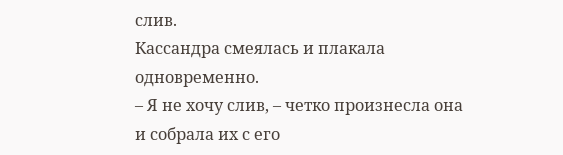слив.
Кассандра смеялась и плакала одновременно.
– Я не хочу слив, – четко произнесла она и собрала их с его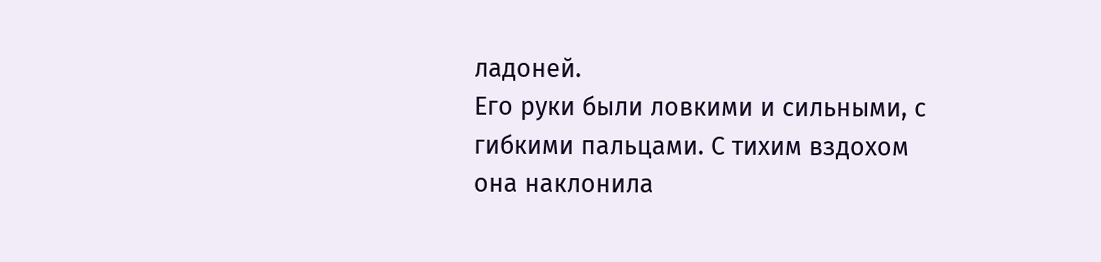ладоней.
Его руки были ловкими и сильными, с гибкими пальцами. С тихим вздохом она наклонила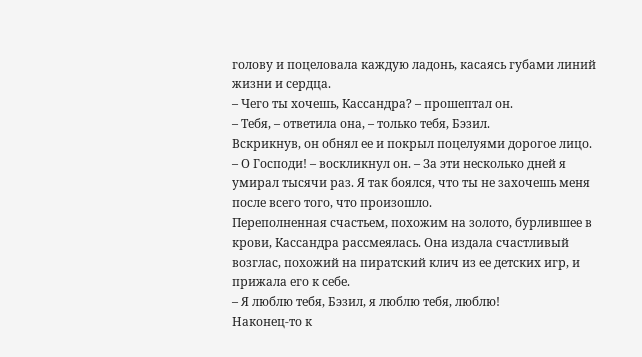голову и поцеловала каждую ладонь, касаясь губами линий жизни и сердца.
– Чего ты хочешь, Кассандра? – прошептал он.
– Тебя, – ответила она, – только тебя, Бэзил.
Вскрикнув, он обнял ее и покрыл поцелуями дорогое лицо.
– О Господи! – воскликнул он. – За эти несколько дней я умирал тысячи раз. Я так боялся, что ты не захочешь меня после всего того, что произошло.
Переполненная счастьем, похожим на золото, бурлившее в крови, Кассандра рассмеялась. Она издала счастливый возглас, похожий на пиратский клич из ее детских игр, и прижала его к себе.
– Я люблю тебя, Бэзил, я люблю тебя, люблю!
Наконец-то к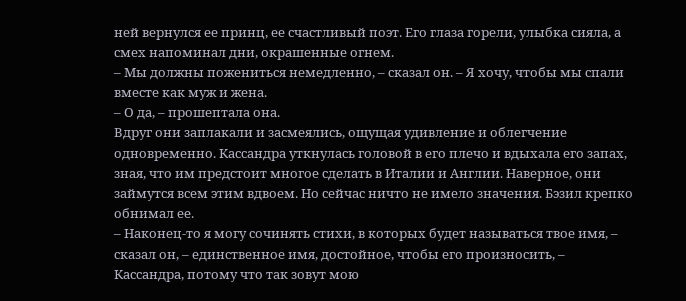ней вернулся ее принц, ее счастливый поэт. Его глаза горели, улыбка сияла, а смех напоминал дни, окрашенные огнем.
– Мы должны пожениться немедленно, – сказал он. – Я хочу, чтобы мы спали вместе как муж и жена.
– О да, – прошептала она.
Вдруг они заплакали и засмеялись, ощущая удивление и облегчение одновременно. Кассандра уткнулась головой в его плечо и вдыхала его запах, зная, что им предстоит многое сделать в Италии и Англии. Наверное, они займутся всем этим вдвоем. Но сейчас ничто не имело значения. Бэзил крепко обнимал ее.
– Наконец-то я могу сочинять стихи, в которых будет называться твое имя, – сказал он, – единственное имя, достойное, чтобы его произносить, – Кассандра, потому что так зовут мою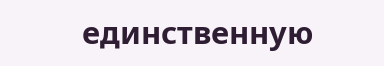единственную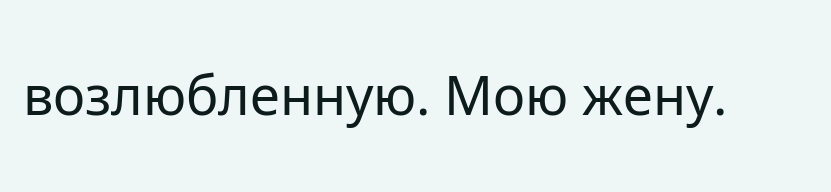возлюбленную. Мою жену.